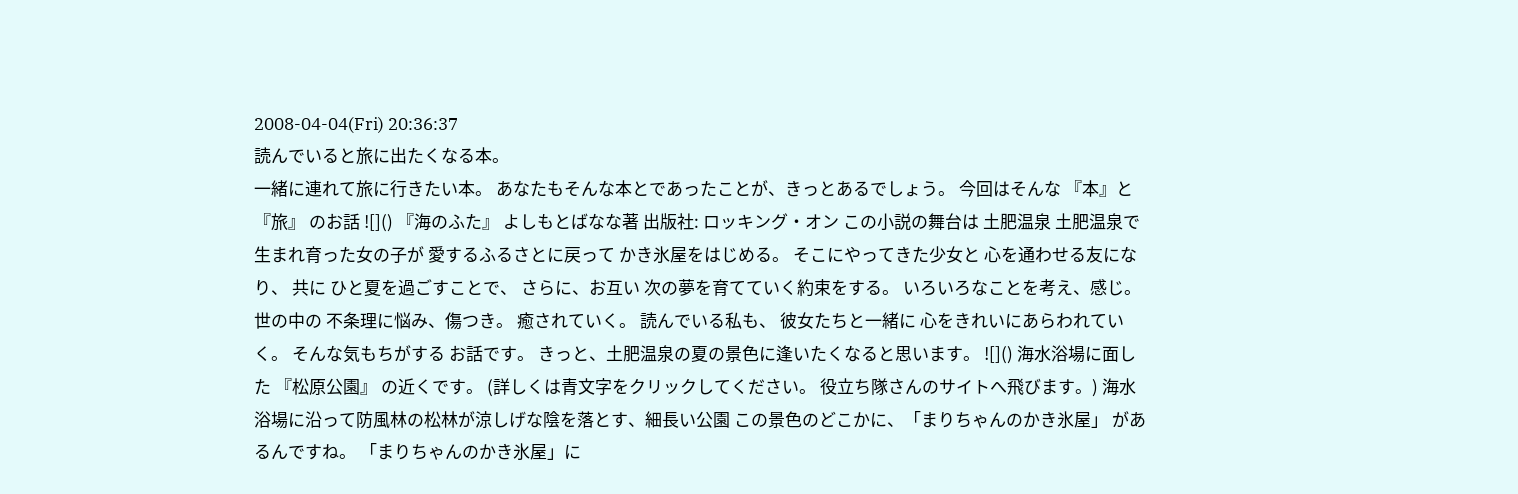2008-04-04(Fri) 20:36:37
読んでいると旅に出たくなる本。
一緒に連れて旅に行きたい本。 あなたもそんな本とであったことが、きっとあるでしょう。 今回はそんな 『本』と『旅』 のお話 ![]() 『海のふた』 よしもとばなな著 出版社: ロッキング・オン この小説の舞台は 土肥温泉 土肥温泉で生まれ育った女の子が 愛するふるさとに戻って かき氷屋をはじめる。 そこにやってきた少女と 心を通わせる友になり、 共に ひと夏を過ごすことで、 さらに、お互い 次の夢を育てていく約束をする。 いろいろなことを考え、感じ。 世の中の 不条理に悩み、傷つき。 癒されていく。 読んでいる私も、 彼女たちと一緒に 心をきれいにあらわれていく。 そんな気もちがする お話です。 きっと、土肥温泉の夏の景色に逢いたくなると思います。 ![]() 海水浴場に面した 『松原公園』 の近くです。 (詳しくは青文字をクリックしてください。 役立ち隊さんのサイトへ飛びます。) 海水浴場に沿って防風林の松林が涼しげな陰を落とす、細長い公園 この景色のどこかに、「まりちゃんのかき氷屋」 があるんですね。 「まりちゃんのかき氷屋」に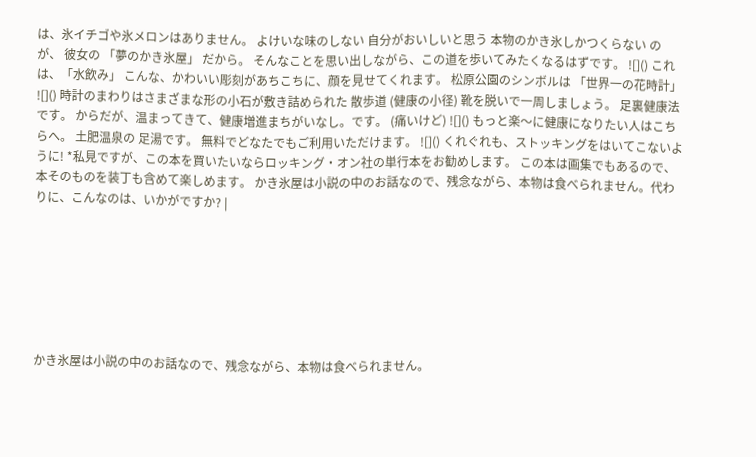は、氷イチゴや氷メロンはありません。 よけいな味のしない 自分がおいしいと思う 本物のかき氷しかつくらない のが、 彼女の 「夢のかき氷屋」 だから。 そんなことを思い出しながら、この道を歩いてみたくなるはずです。 ![]() これは、「水飲み」 こんな、かわいい彫刻があちこちに、顔を見せてくれます。 松原公園のシンボルは 「世界一の花時計」 ![]() 時計のまわりはさまざまな形の小石が敷き詰められた 散歩道 (健康の小径) 靴を脱いで一周しましょう。 足裏健康法です。 からだが、温まってきて、健康増進まちがいなし。です。 (痛いけど) ![]() もっと楽〜に健康になりたい人はこちらへ。 土肥温泉の 足湯です。 無料でどなたでもご利用いただけます。 ![]() くれぐれも、ストッキングをはいてこないように! *私見ですが、この本を買いたいならロッキング・オン社の単行本をお勧めします。 この本は画集でもあるので、本そのものを装丁も含めて楽しめます。 かき氷屋は小説の中のお話なので、残念ながら、本物は食べられません。代わりに、こんなのは、いかがですか? |







かき氷屋は小説の中のお話なので、残念ながら、本物は食べられません。